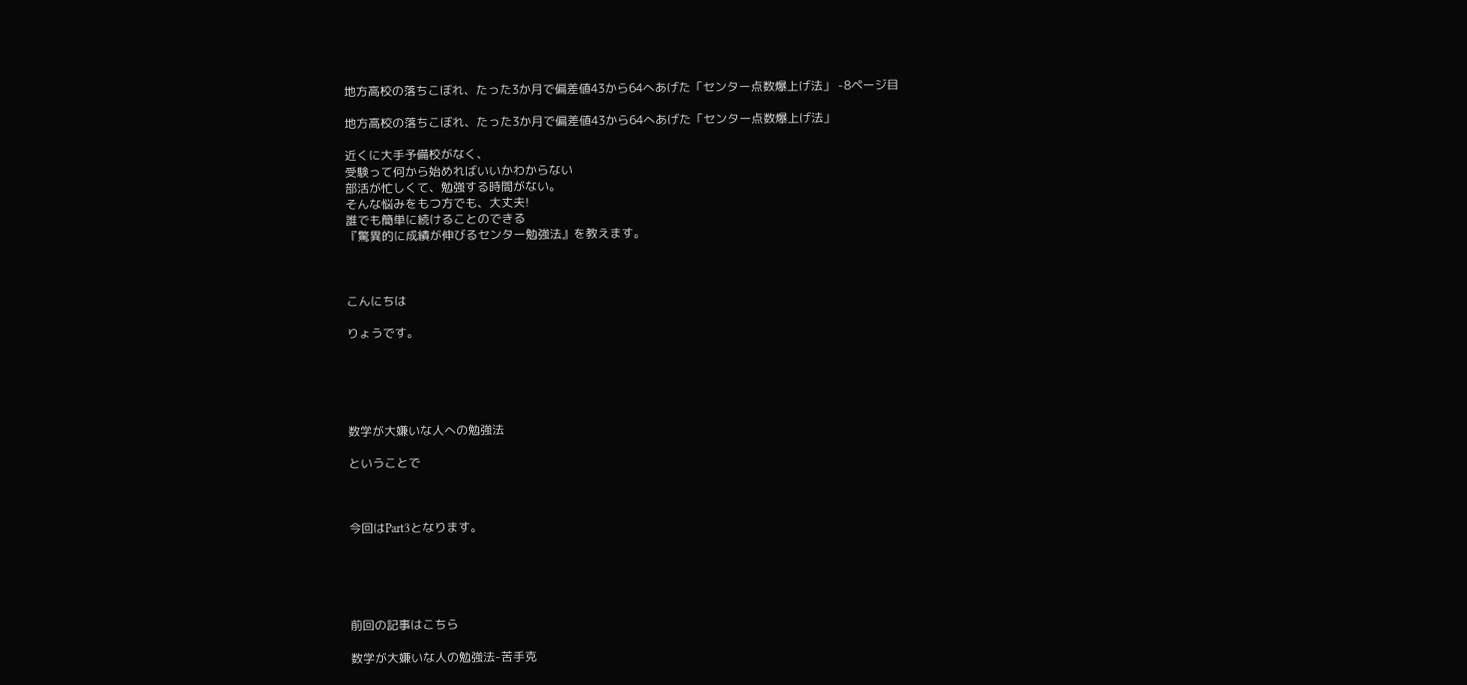地方高校の落ちこぼれ、たった3か月で偏差値43から64へあげた「センター点数爆上げ法」 -8ページ目

地方高校の落ちこぼれ、たった3か月で偏差値43から64へあげた「センター点数爆上げ法」

近くに大手予備校がなく、
受験って何から始めればいいかわからない
部活が忙しくて、勉強する時間がない。
そんな悩みをもつ方でも、大丈夫!
誰でも簡単に続けることのできる
『驚異的に成績が伸びるセンター勉強法』を教えます。



こんにちは

りょうです。





数学が大嫌いな人への勉強法

ということで



今回はPart3となります。





前回の記事はこちら

数学が大嫌いな人の勉強法-苦手克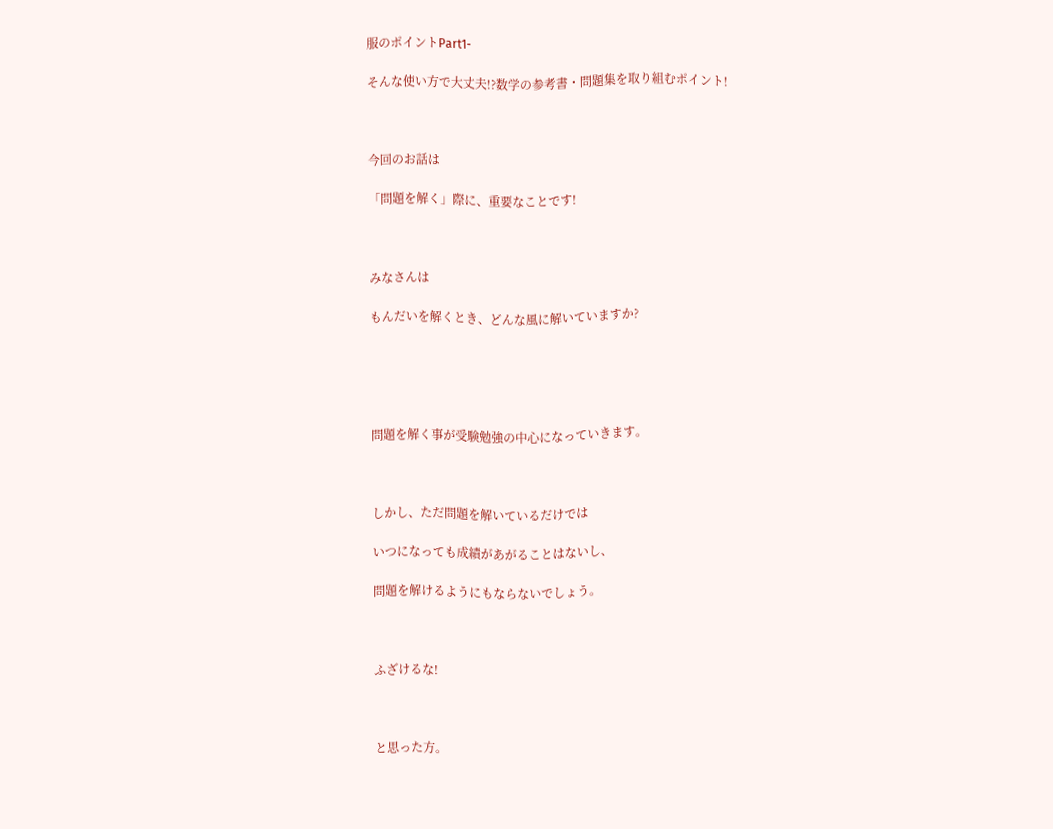服のポイントPart1-

そんな使い方で大丈夫!?数学の参考書・問題集を取り組むポイント!



今回のお話は

「問題を解く」際に、重要なことです!



みなさんは

もんだいを解くとき、どんな風に解いていますか?





問題を解く事が受験勉強の中心になっていきます。



しかし、ただ問題を解いているだけでは

いつになっても成績があがることはないし、

問題を解けるようにもならないでしょう。



ふざけるな!



と思った方。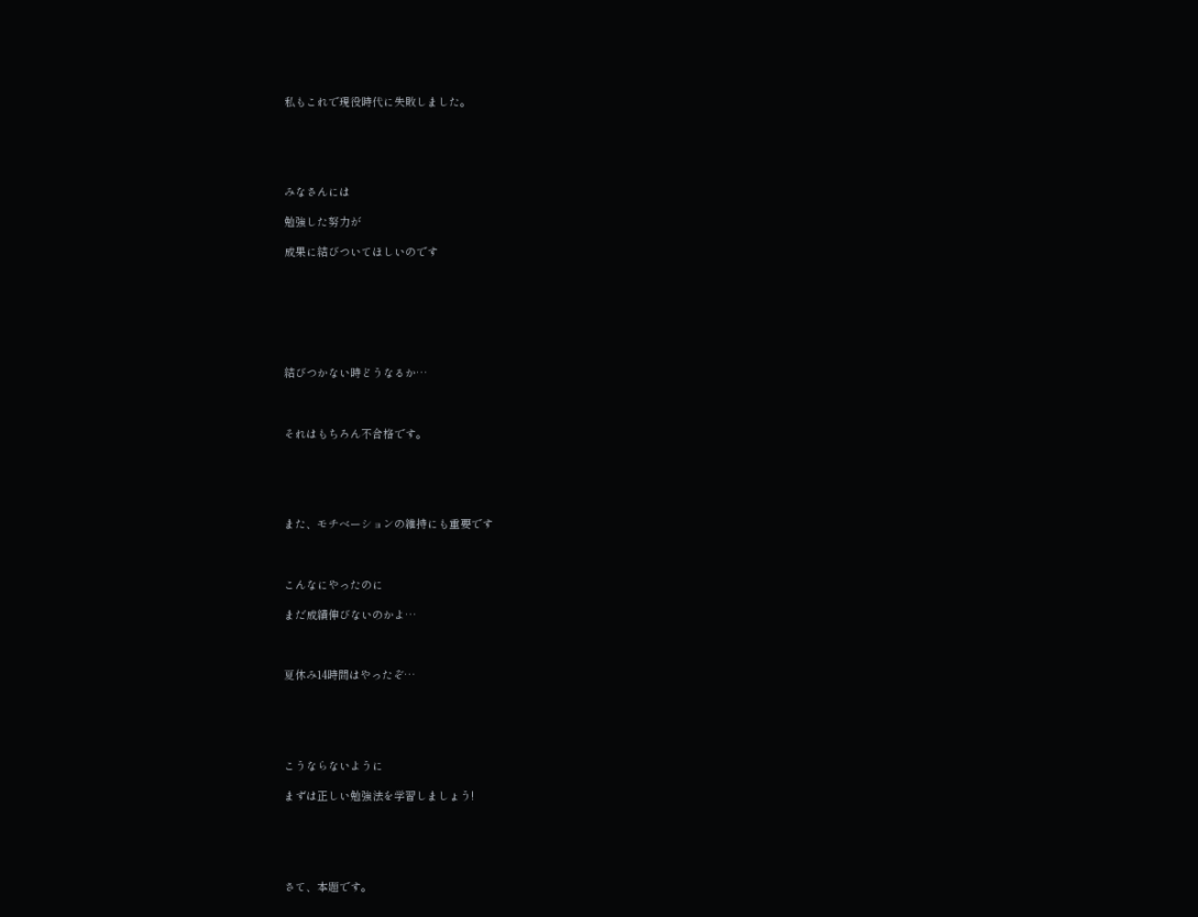私もこれで現役時代に失敗しました。





みなさんには

勉強した努力が

成果に結びついてほしいのです







結びつかない時どうなるか…



それはもちろん不合格です。





また、モチベーションの維持にも重要です



こんなにやったのに

まだ成績伸びないのかよ…



夏休み14時間はやったぞ…





こうならないように

まずは正しい勉強法を学習しましょう!





さて、本題です。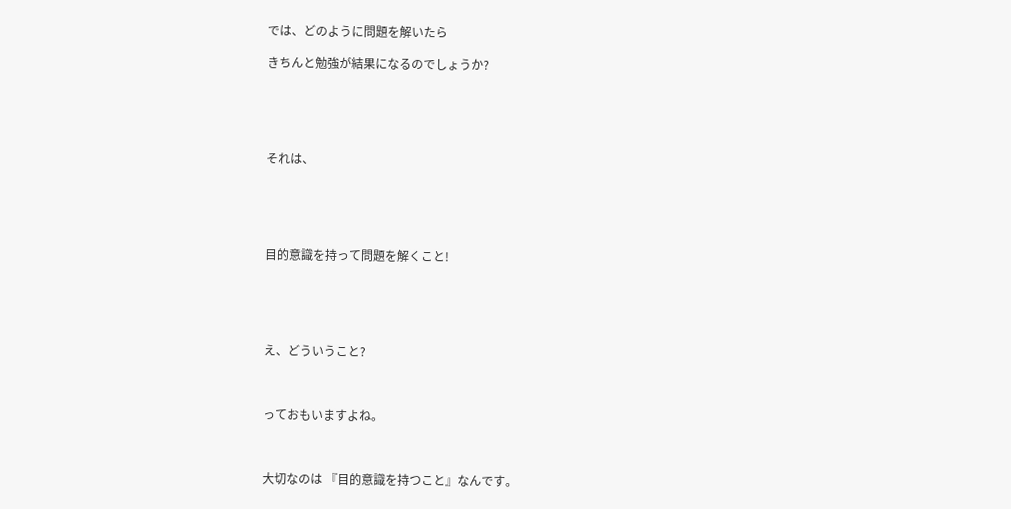では、どのように問題を解いたら

きちんと勉強が結果になるのでしょうか?





それは、





目的意識を持って問題を解くこと!





え、どういうこと?



っておもいますよね。



大切なのは 『目的意識を持つこと』なんです。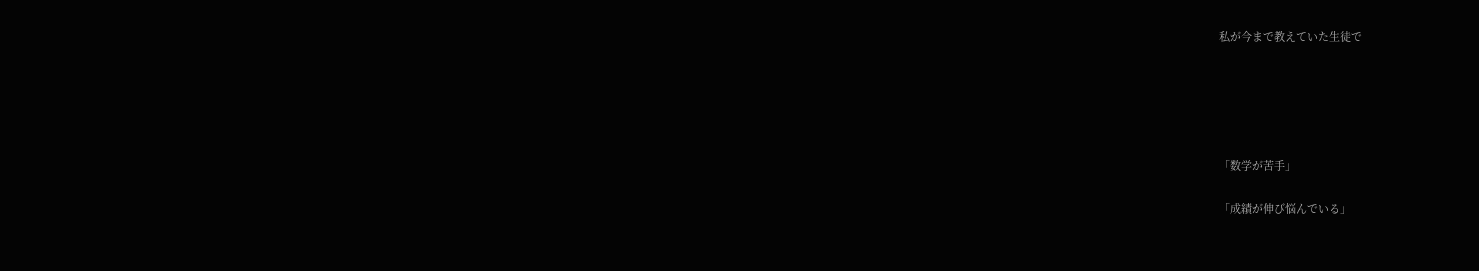私が今まで教えていた生徒で





「数学が苦手」

「成績が伸び悩んでいる」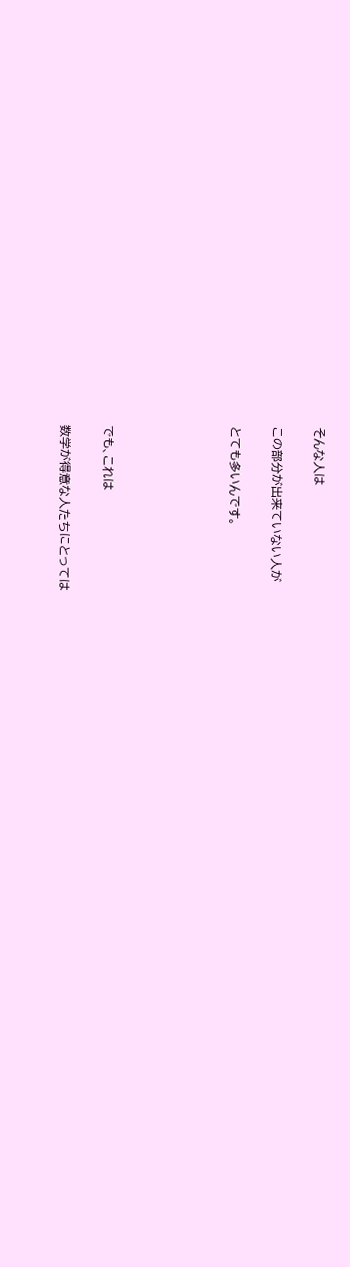そんな人は

この部分が出来ていない人が

とても多いんです。





でも、これは

数学が得意な人たちにとっては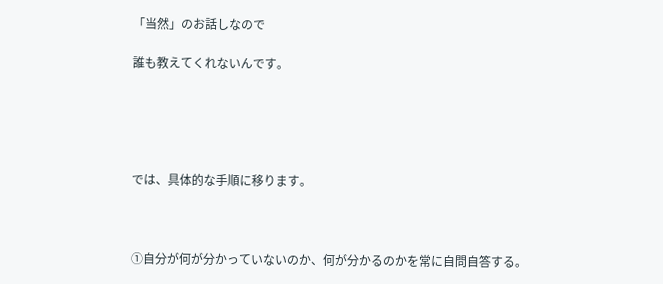「当然」のお話しなので

誰も教えてくれないんです。





では、具体的な手順に移ります。



①自分が何が分かっていないのか、何が分かるのかを常に自問自答する。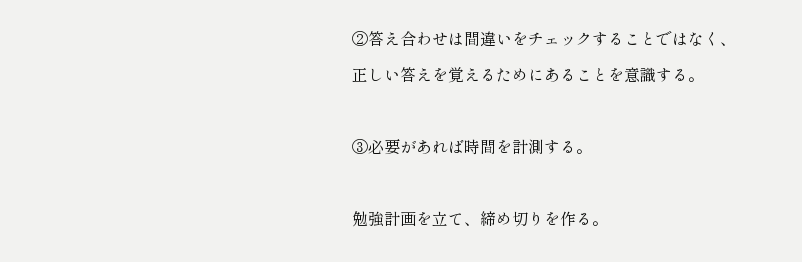②答え合わせは間違いをチェックすることではなく、

正しい答えを覚えるためにあることを意識する。



③必要があれば時間を計測する。



勉強計画を立て、締め切りを作る。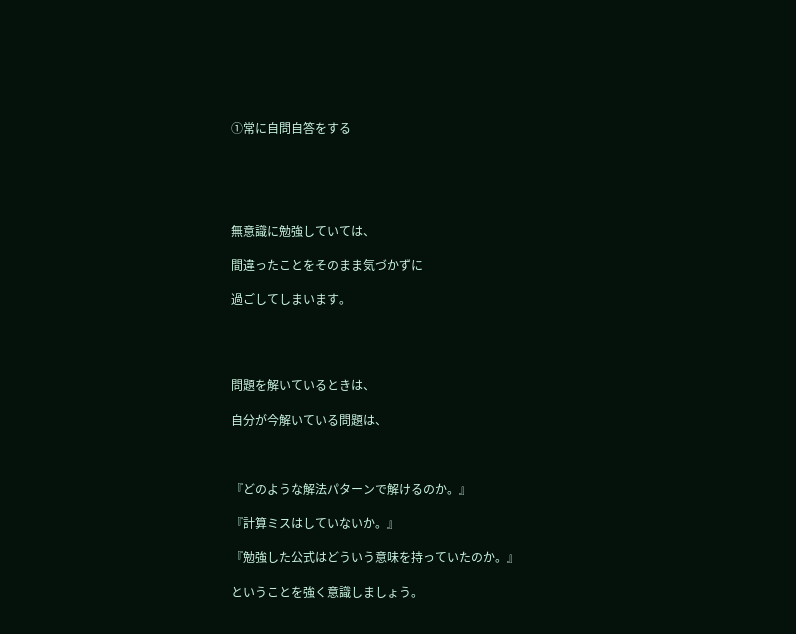①常に自問自答をする





無意識に勉強していては、

間違ったことをそのまま気づかずに

過ごしてしまいます。




問題を解いているときは、

自分が今解いている問題は、



『どのような解法パターンで解けるのか。』

『計算ミスはしていないか。』

『勉強した公式はどういう意味を持っていたのか。』

ということを強く意識しましょう。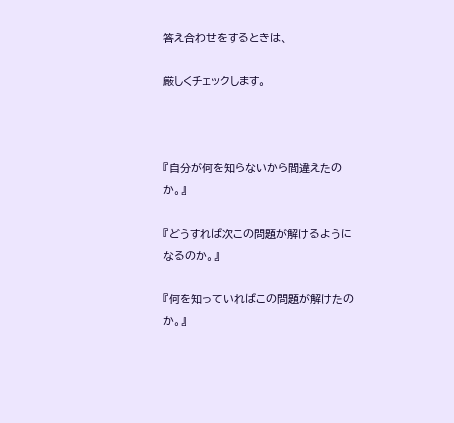答え合わせをするときは、

厳しくチェックします。



『自分が何を知らないから間違えたのか。』

『どうすれば次この問題が解けるようになるのか。』

『何を知っていればこの問題が解けたのか。』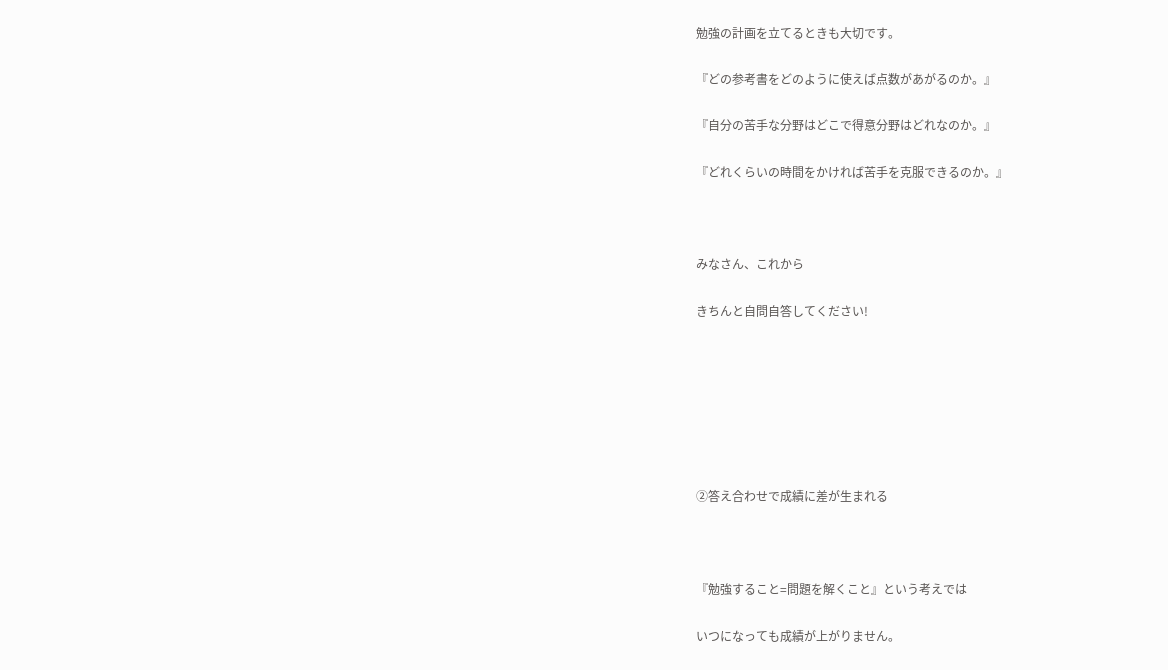勉強の計画を立てるときも大切です。

『どの参考書をどのように使えば点数があがるのか。』

『自分の苦手な分野はどこで得意分野はどれなのか。』

『どれくらいの時間をかければ苦手を克服できるのか。』



みなさん、これから

きちんと自問自答してください!







②答え合わせで成績に差が生まれる



『勉強すること=問題を解くこと』という考えでは

いつになっても成績が上がりません。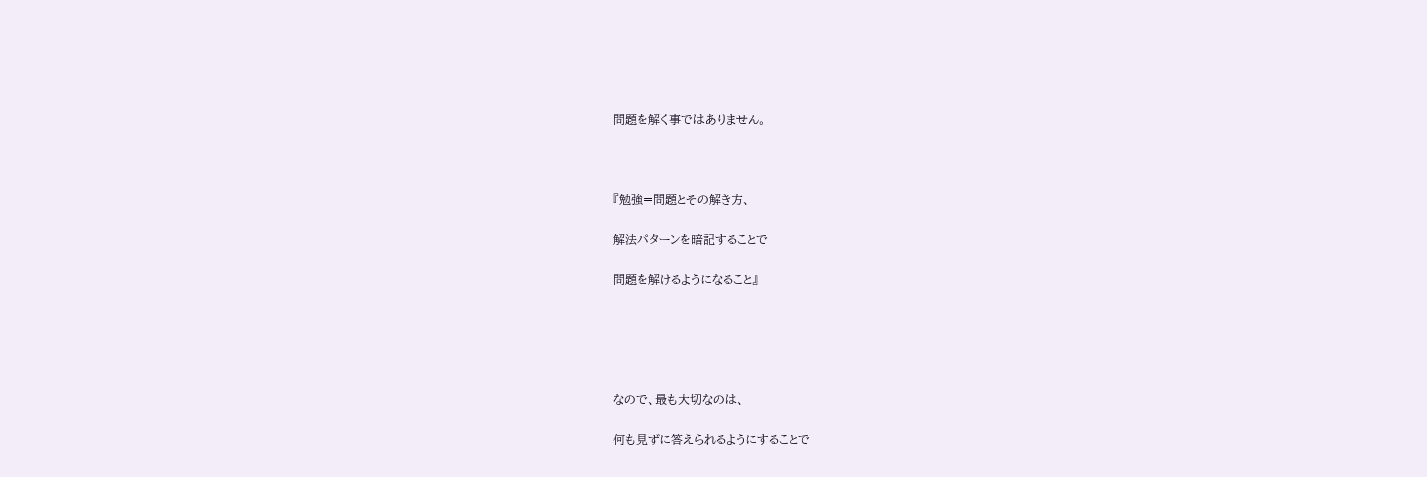問題を解く事ではありません。



『勉強=問題とその解き方、

解法パターンを暗記することで

問題を解けるようになること』





なので、最も大切なのは、

何も見ずに答えられるようにすることで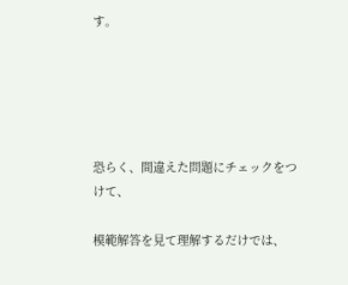す。





恐らく、間違えた問題にチェックをつけて、

模範解答を見て理解するだけでは、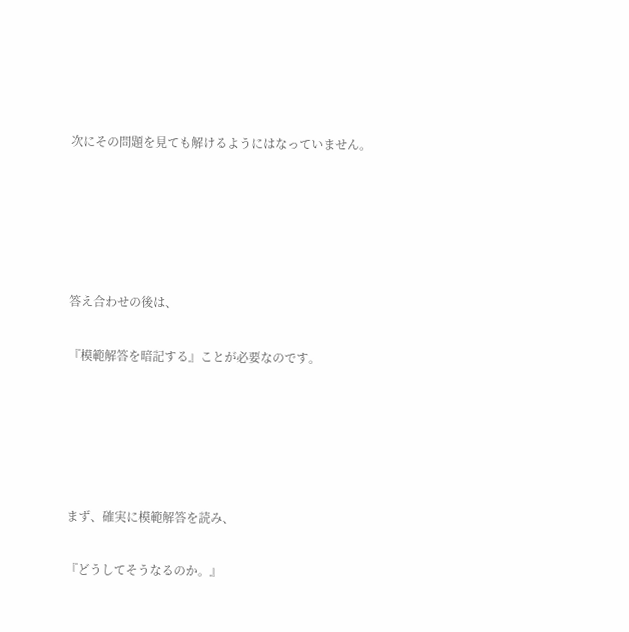次にその問題を見ても解けるようにはなっていません。





答え合わせの後は、

『模範解答を暗記する』ことが必要なのです。





まず、確実に模範解答を読み、

『どうしてそうなるのか。』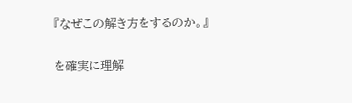『なぜこの解き方をするのか。』

を確実に理解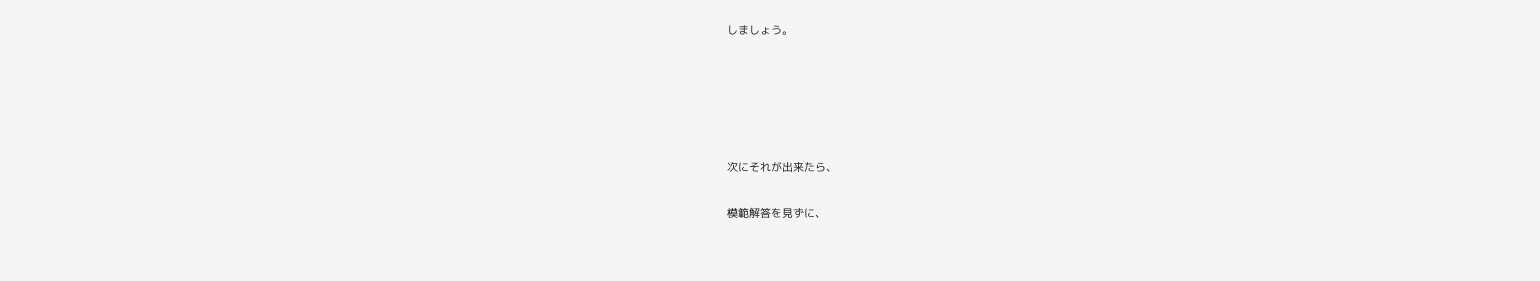しましょう。





次にそれが出来たら、

模範解答を見ずに、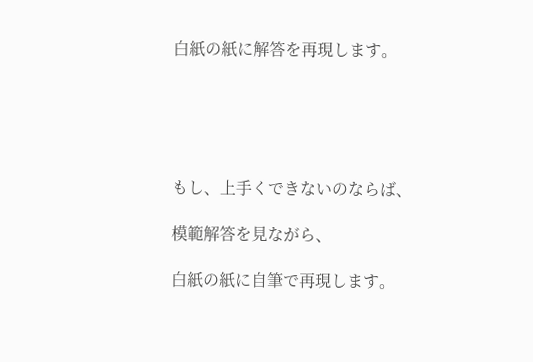白紙の紙に解答を再現します。





もし、上手くできないのならば、

模範解答を見ながら、

白紙の紙に自筆で再現します。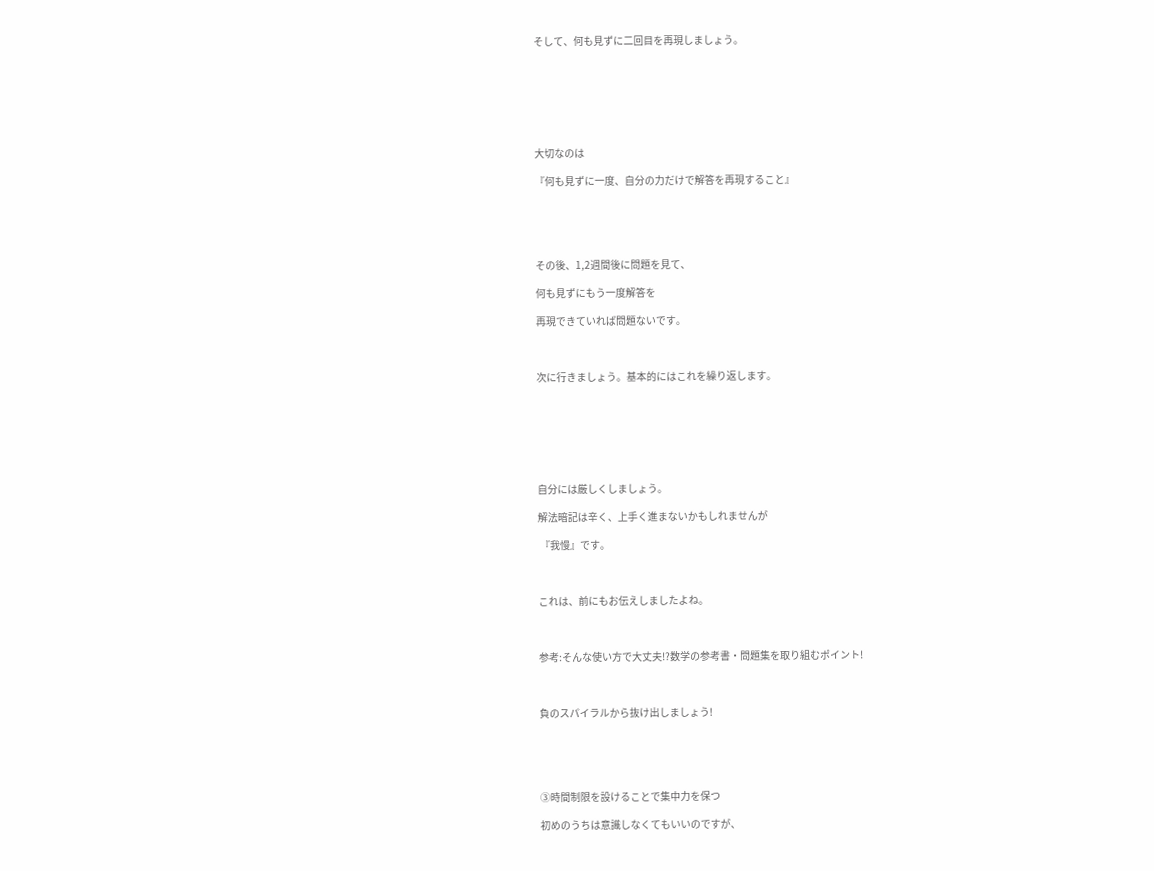そして、何も見ずに二回目を再現しましょう。







大切なのは

『何も見ずに一度、自分の力だけで解答を再現すること』





その後、1,2週間後に問題を見て、

何も見ずにもう一度解答を

再現できていれば問題ないです。



次に行きましょう。基本的にはこれを繰り返します。







自分には厳しくしましょう。

解法暗記は辛く、上手く進まないかもしれませんが

 『我慢』です。



これは、前にもお伝えしましたよね。



参考:そんな使い方で大丈夫!?数学の参考書・問題集を取り組むポイント!



負のスパイラルから抜け出しましょう!





③時間制限を設けることで集中力を保つ

初めのうちは意識しなくてもいいのですが、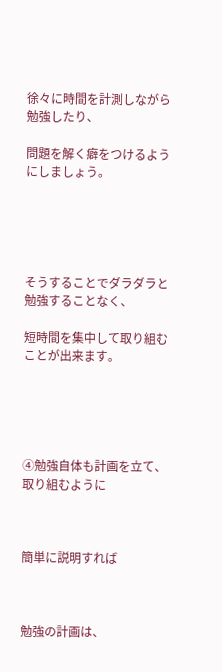徐々に時間を計測しながら勉強したり、

問題を解く癖をつけるようにしましょう。





そうすることでダラダラと勉強することなく、

短時間を集中して取り組むことが出来ます。





④勉強自体も計画を立て、取り組むように



簡単に説明すれば



勉強の計画は、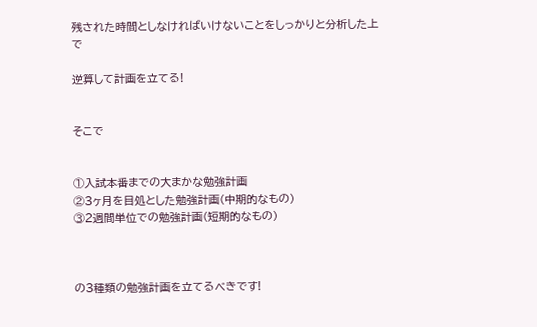残された時間としなければいけないことをしっかりと分析した上で

逆算して計画を立てる!


そこで


①入試本番までの大まかな勉強計画
②3ヶ月を目処とした勉強計画(中期的なもの)
③2週間単位での勉強計画(短期的なもの)



の3種類の勉強計画を立てるべきです!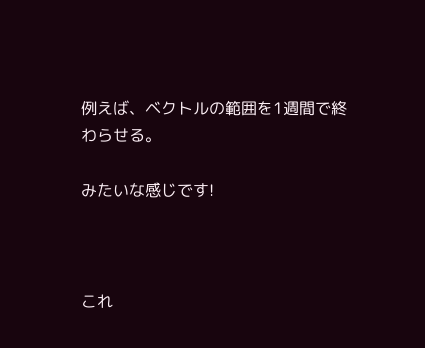例えば、ベクトルの範囲を1週間で終わらせる。

みたいな感じです!



これ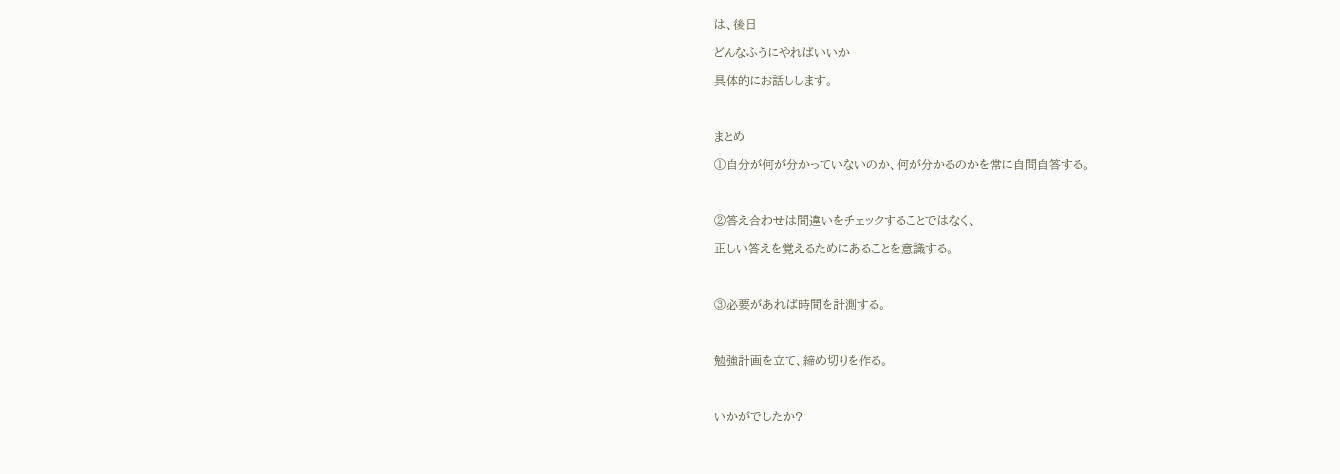は、後日

どんなふうにやればいいか

具体的にお話しします。



まとめ

①自分が何が分かっていないのか、何が分かるのかを常に自問自答する。



②答え合わせは間違いをチェックすることではなく、

正しい答えを覚えるためにあることを意識する。



③必要があれば時間を計測する。



勉強計画を立て、締め切りを作る。



いかがでしたか?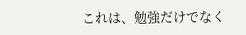これは、勉強だけでなく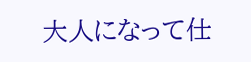大人になって仕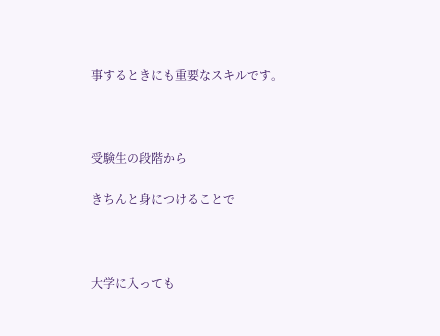事するときにも重要なスキルです。



受験生の段階から

きちんと身につけることで



大学に入っても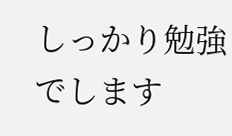しっかり勉強でします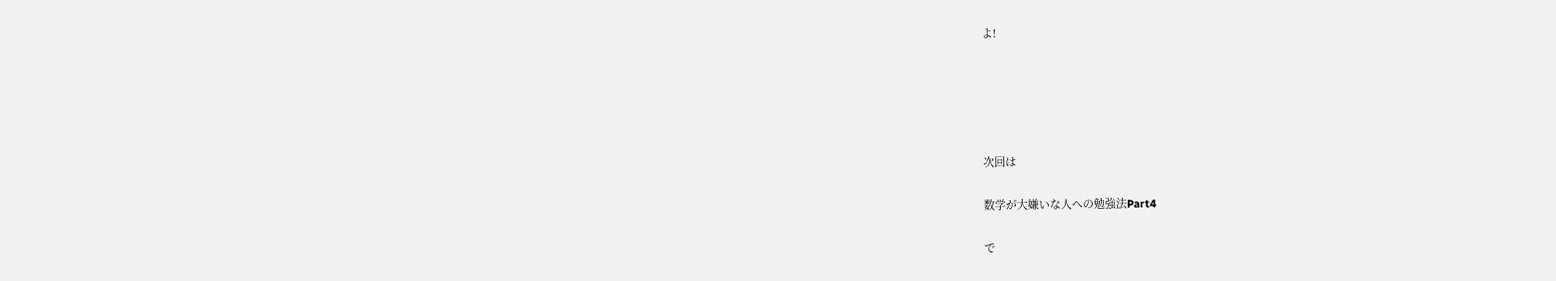よ!





次回は

数学が大嫌いな人への勉強法Part4

で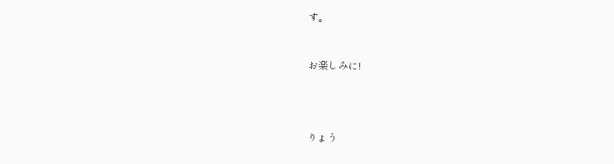す。



お楽しみに!





りょう